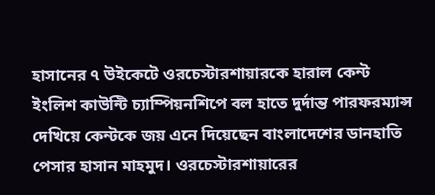হাসানের ৭ উইকেটে ওরচেস্টারশায়ারকে হারাল কেন্ট
ইংলিশ কাউন্টি চ্যাম্পিয়নশিপে বল হাতে দুর্দান্ত পারফরম্যান্স দেখিয়ে কেন্টকে জয় এনে দিয়েছেন বাংলাদেশের ডানহাতি পেসার হাসান মাহমুদ। ওরচেস্টারশায়ারের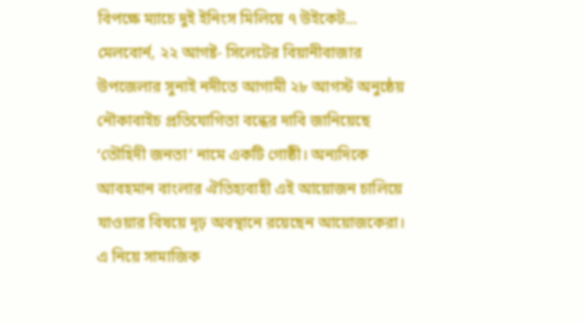বিপক্ষে ম্যাচে দুই ইনিংস মিলিয়ে ৭ উইকেট…
মেলবোর্ন, ২২ আগষ্ট- সিলেটের বিয়ানীবাজার উপজেলার সুনাই নদীতে আগামী ২৮ আগস্ট অনুষ্ঠেয় নৌকাবাইচ প্রতিযোগিতা বন্ধের দাবি জানিয়েছে ‘তৌহিদী জনতা’ নামে একটি গোষ্ঠী। অন্যদিকে আবহমান বাংলার ঐতিহ্যবাহী এই আয়োজন চালিয়ে যাওয়ার বিষয়ে দৃঢ় অবস্থানে রয়েছেন আয়োজকেরা। এ নিয়ে সামাজিক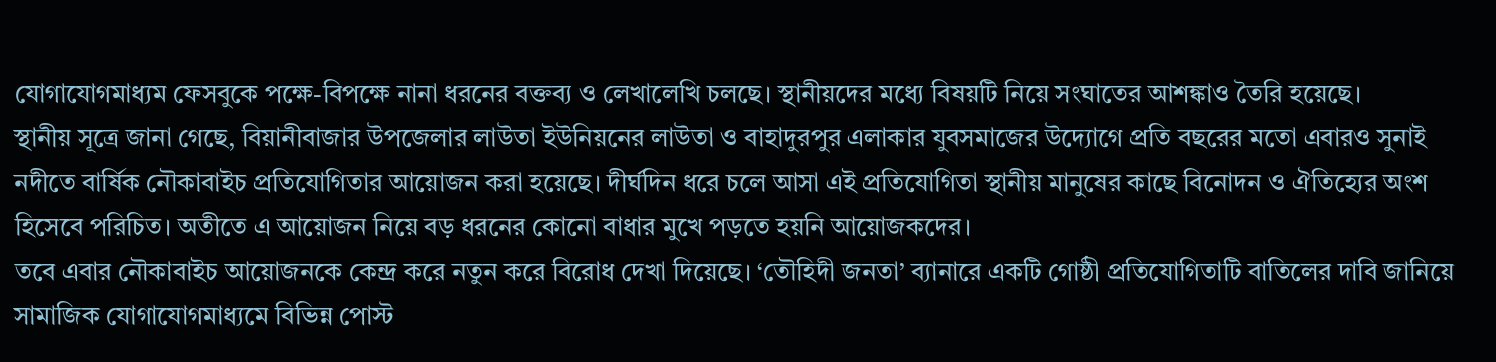যোগাযোগমাধ্যম ফেসবুকে পক্ষে-বিপক্ষে নানা ধরনের বক্তব্য ও লেখালেখি চলছে। স্থানীয়দের মধ্যে বিষয়টি নিয়ে সংঘাতের আশঙ্কাও তৈরি হয়েছে।
স্থানীয় সূত্রে জানা গেছে, বিয়ানীবাজার উপজেলার লাউতা ইউনিয়নের লাউতা ও বাহাদুরপুর এলাকার যুবসমাজের উদ্যোগে প্রতি বছরের মতো এবারও সুনাই নদীতে বার্ষিক নৌকাবাইচ প্রতিযোগিতার আয়োজন করা হয়েছে। দীর্ঘদিন ধরে চলে আসা এই প্রতিযোগিতা স্থানীয় মানুষের কাছে বিনোদন ও ঐতিহ্যের অংশ হিসেবে পরিচিত। অতীতে এ আয়োজন নিয়ে বড় ধরনের কোনো বাধার মুখে পড়তে হয়নি আয়োজকদের।
তবে এবার নৌকাবাইচ আয়োজনকে কেন্দ্র করে নতুন করে বিরোধ দেখা দিয়েছে। ‘তৌহিদী জনতা’ ব্যানারে একটি গোষ্ঠী প্রতিযোগিতাটি বাতিলের দাবি জানিয়ে সামাজিক যোগাযোগমাধ্যমে বিভিন্ন পোস্ট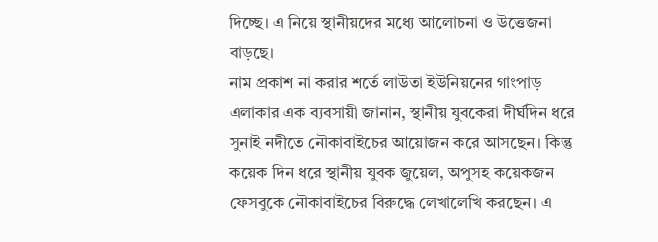দিচ্ছে। এ নিয়ে স্থানীয়দের মধ্যে আলোচনা ও উত্তেজনা বাড়ছে।
নাম প্রকাশ না করার শর্তে লাউতা ইউনিয়নের গাংপাড় এলাকার এক ব্যবসায়ী জানান, স্থানীয় যুবকেরা দীর্ঘদিন ধরে সুনাই নদীতে নৌকাবাইচের আয়োজন করে আসছেন। কিন্তু কয়েক দিন ধরে স্থানীয় যুবক জুয়েল, অপুসহ কয়েকজন ফেসবুকে নৌকাবাইচের বিরুদ্ধে লেখালেখি করছেন। এ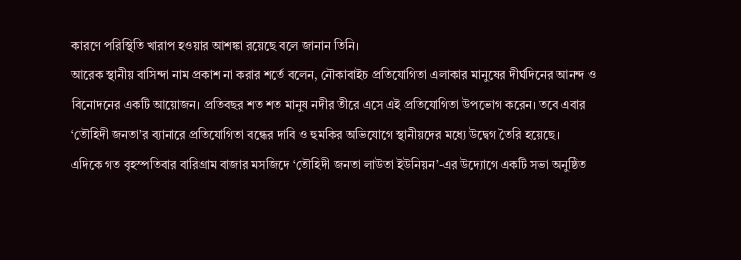কারণে পরিস্থিতি খারাপ হওয়ার আশঙ্কা রয়েছে বলে জানান তিনি।
আরেক স্থানীয় বাসিন্দা নাম প্রকাশ না করার শর্তে বলেন, নৌকাবাইচ প্রতিযোগিতা এলাকার মানুষের দীর্ঘদিনের আনন্দ ও বিনোদনের একটি আয়োজন। প্রতিবছর শত শত মানুষ নদীর তীরে এসে এই প্রতিযোগিতা উপভোগ করেন। তবে এবার ‘তৌহিদী জনতা’র ব্যানারে প্রতিযোগিতা বন্ধের দাবি ও হুমকির অভিযোগে স্থানীয়দের মধ্যে উদ্বেগ তৈরি হয়েছে।
এদিকে গত বৃহস্পতিবার বারিগ্রাম বাজার মসজিদে ‘তৌহিদী জনতা লাউতা ইউনিয়ন’-এর উদ্যোগে একটি সভা অনুষ্ঠিত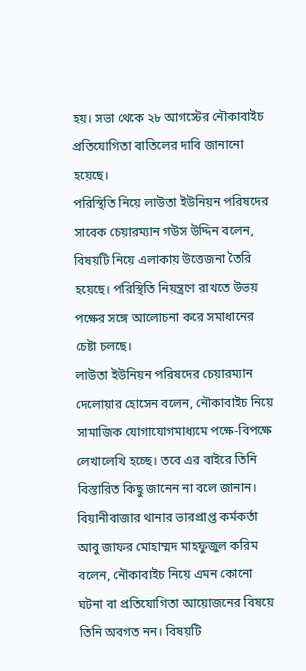হয়। সভা থেকে ২৮ আগস্টের নৌকাবাইচ প্রতিযোগিতা বাতিলের দাবি জানানো হয়েছে।
পরিস্থিতি নিয়ে লাউতা ইউনিয়ন পরিষদের সাবেক চেয়ারম্যান গউস উদ্দিন বলেন, বিষয়টি নিয়ে এলাকায় উত্তেজনা তৈরি হয়েছে। পরিস্থিতি নিয়ন্ত্রণে রাখতে উভয় পক্ষের সঙ্গে আলোচনা করে সমাধানের চেষ্টা চলছে।
লাউতা ইউনিয়ন পরিষদের চেয়ারম্যান দেলোয়ার হোসেন বলেন, নৌকাবাইচ নিয়ে সামাজিক যোগাযোগমাধ্যমে পক্ষে-বিপক্ষে লেখালেখি হচ্ছে। তবে এর বাইরে তিনি বিস্তারিত কিছু জানেন না বলে জানান।
বিয়ানীবাজার থানার ভারপ্রাপ্ত কর্মকর্তা আবু জাফর মোহাম্মদ মাহফুজুল করিম বলেন, নৌকাবাইচ নিয়ে এমন কোনো ঘটনা বা প্রতিযোগিতা আয়োজনের বিষয়ে তিনি অবগত নন। বিষয়টি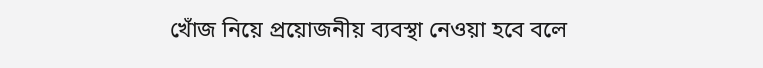খোঁজ নিয়ে প্রয়োজনীয় ব্যবস্থা নেওয়া হবে বলে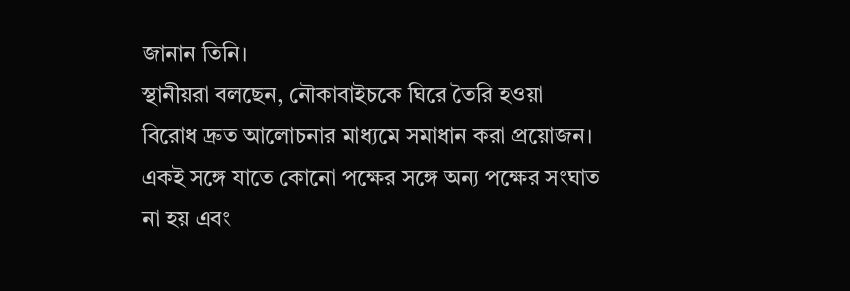জানান তিনি।
স্থানীয়রা বলছেন, নৌকাবাইচকে ঘিরে তৈরি হওয়া বিরোধ দ্রুত আলোচনার মাধ্যমে সমাধান করা প্রয়োজন। একই সঙ্গে যাতে কোনো পক্ষের সঙ্গে অন্য পক্ষের সংঘাত না হয় এবং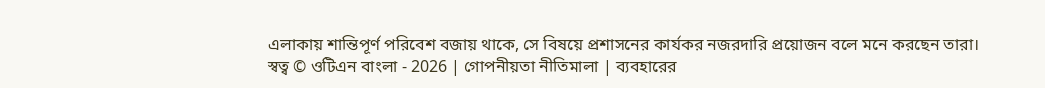এলাকায় শান্তিপূর্ণ পরিবেশ বজায় থাকে, সে বিষয়ে প্রশাসনের কার্যকর নজরদারি প্রয়োজন বলে মনে করছেন তারা।
স্বত্ব © ওটিএন বাংলা - 2026 | গোপনীয়তা নীতিমালা | ব্যবহারের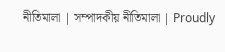নীতিমালা | সম্পাদকীয় নীতিমালা | Proudly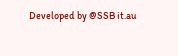Developed by @SSB it.au